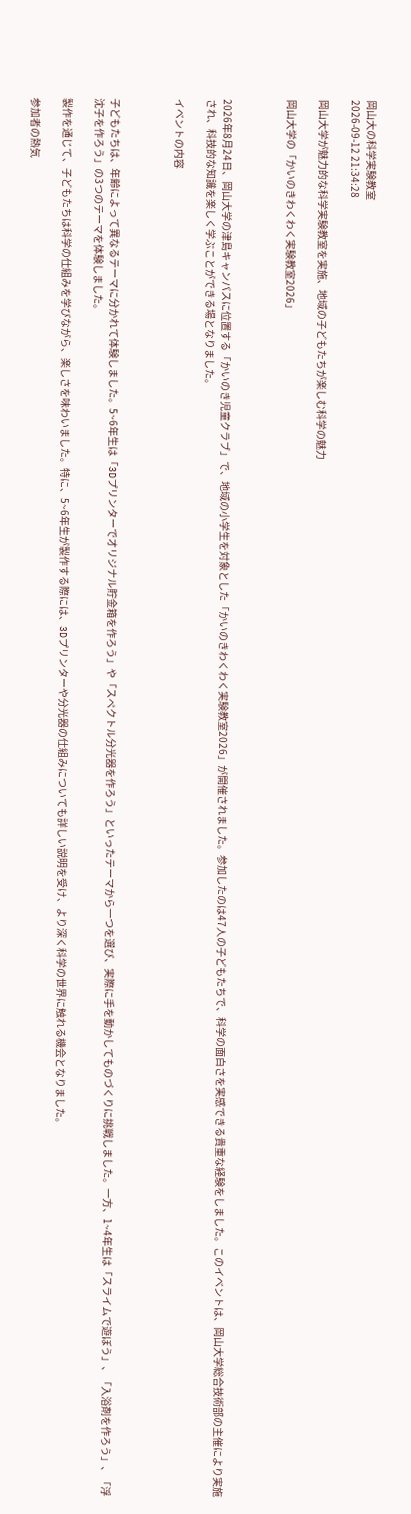岡山大の科学実験教室
2026-09-12 21:34:28

岡山大学が魅力的な科学実験教室を実施、地域の子どもたちが楽しむ科学の魅力

岡山大学の「かいのきわくわく実験教室2026」



2026年8月24日、岡山大学の津島キャンパスに位置する「かいのき児童クラブ」で、地域の小学生を対象とした「かいのきわくわく実験教室2026」が開催されました。参加したのは47人の子どもたちで、科学の面白さを実感できる貴重な経験をしました。このイベントは、岡山大学総合技術部の主催により実施され、科技的な知識を楽しく学ぶことができる場となりました。

イベントの内容



子どもたちは、年齢によって異なるテーマに分かれて体験しました。5~6年生は「3Dプリンターでオリジナル貯金箱を作ろう」や「スペクトル分光器を作ろう」といったテーマから一つを選び、実際に手を動かしてものづくりに挑戦しました。一方、1~4年生は「スライムで遊ぼう」、「入浴剤を作ろう」、「浮沈子を作ろう」の3つのテーマを体験しました。

製作を通じて、子どもたちは科学の仕組みを学びながら、楽しさを味わいました。特に、5~6年生が製作する際には、3Dプリンターや分光器の仕組みについても詳しい説明を受け、より深く科学の世界に触れる機会となりました。

参加者の熱気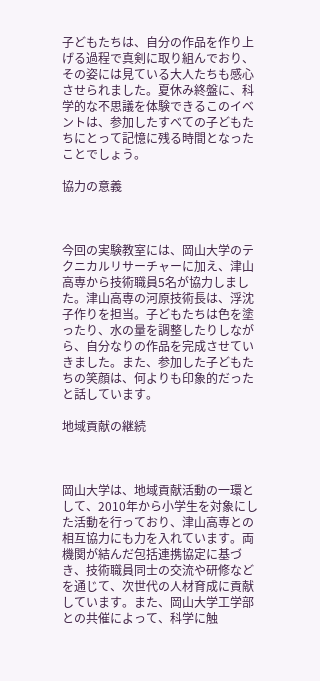子どもたちは、自分の作品を作り上げる過程で真剣に取り組んでおり、その姿には見ている大人たちも感心させられました。夏休み終盤に、科学的な不思議を体験できるこのイベントは、参加したすべての子どもたちにとって記憶に残る時間となったことでしょう。

協力の意義



今回の実験教室には、岡山大学のテクニカルリサーチャーに加え、津山高専から技術職員5名が協力しました。津山高専の河原技術長は、浮沈子作りを担当。子どもたちは色を塗ったり、水の量を調整したりしながら、自分なりの作品を完成させていきました。また、参加した子どもたちの笑顔は、何よりも印象的だったと話しています。

地域貢献の継続



岡山大学は、地域貢献活動の一環として、2010年から小学生を対象にした活動を行っており、津山高専との相互協力にも力を入れています。両機関が結んだ包括連携協定に基づき、技術職員同士の交流や研修などを通じて、次世代の人材育成に貢献しています。また、岡山大学工学部との共催によって、科学に触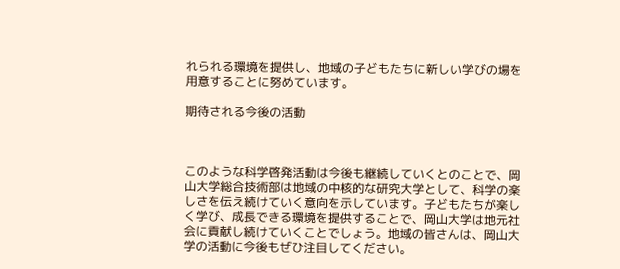れられる環境を提供し、地域の子どもたちに新しい学びの場を用意することに努めています。

期待される今後の活動



このような科学啓発活動は今後も継続していくとのことで、岡山大学総合技術部は地域の中核的な研究大学として、科学の楽しさを伝え続けていく意向を示しています。子どもたちが楽しく学び、成長できる環境を提供することで、岡山大学は地元社会に貢献し続けていくことでしょう。地域の皆さんは、岡山大学の活動に今後もぜひ注目してください。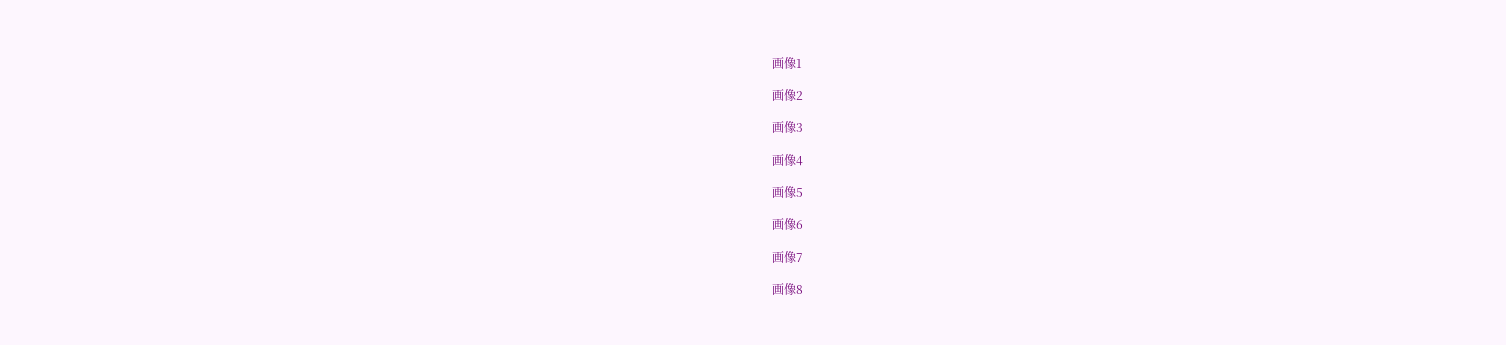画像1

画像2

画像3

画像4

画像5

画像6

画像7

画像8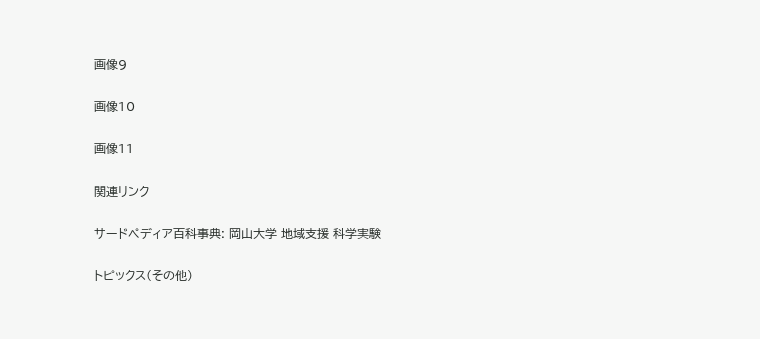画像9

画像10

画像11

関連リンク

サードペディア百科事典: 岡山大学 地域支援 科学実験

トピックス(その他)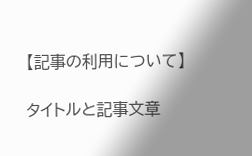【記事の利用について】

タイトルと記事文章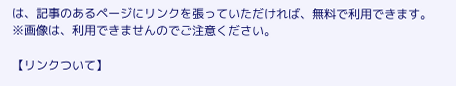は、記事のあるページにリンクを張っていただければ、無料で利用できます。
※画像は、利用できませんのでご注意ください。

【リンクついて】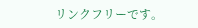リンクフリーです。